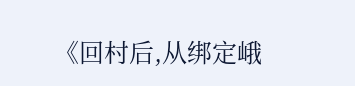《回村后,从绑定峨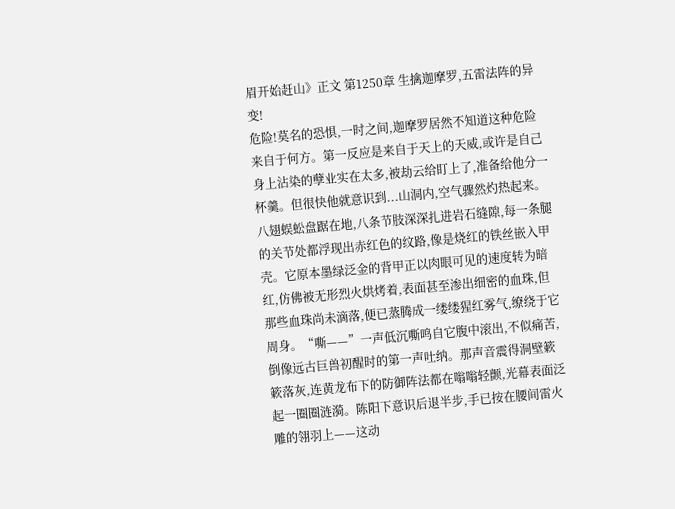眉开始赶山》正文 第1250章 生擒迦摩罗,五雷法阵的异变!
危险!莫名的恐惧,一时之间,迦摩罗居然不知道这种危险来自于何方。第一反应是来自于天上的天威,或许是自己身上沾染的孽业实在太多,被劫云给盯上了,准备给他分一杯羹。但很快他就意识到...山洞内,空气骤然灼热起来。八翅蜈蚣盘踞在地,八条节肢深深扎进岩石缝隙,每一条腿的关节处都浮现出赤红色的纹路,像是烧红的铁丝嵌入甲壳。它原本墨绿泛金的背甲正以肉眼可见的速度转为暗红,仿佛被无形烈火烘烤着,表面甚至渗出细密的血珠,但那些血珠尚未滴落,便已蒸腾成一缕缕猩红雾气,缭绕于它周身。“嘶——”一声低沉嘶鸣自它腹中滚出,不似痛苦,倒像远古巨兽初醒时的第一声吐纳。那声音震得洞壁簌簌落灰,连黄龙布下的防御阵法都在嗡嗡轻颤,光幕表面泛起一圈圈涟漪。陈阳下意识后退半步,手已按在腰间雷火雕的翎羽上——这动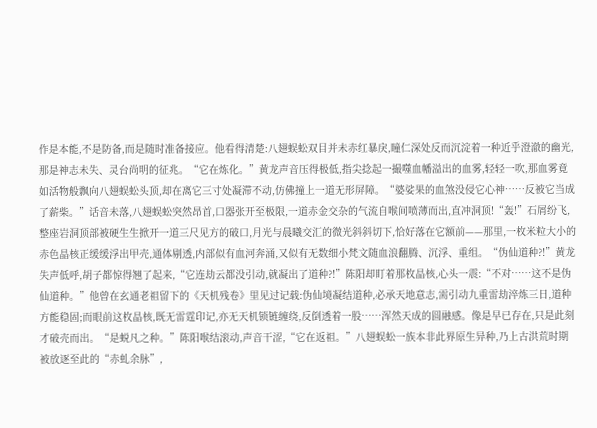作是本能,不是防备,而是随时准备接应。他看得清楚:八翅蜈蚣双目并未赤红暴戾,瞳仁深处反而沉淀着一种近乎澄澈的幽光,那是神志未失、灵台尚明的征兆。“它在炼化。”黄龙声音压得极低,指尖捻起一撮噬血幡溢出的血雾,轻轻一吹,那血雾竟如活物般飘向八翅蜈蚣头顶,却在离它三寸处凝滞不动,仿佛撞上一道无形屏障。“婆娑果的血煞没侵它心神……反被它当成了薪柴。”话音未落,八翅蜈蚣突然昂首,口器张开至极限,一道赤金交杂的气流自喉间喷薄而出,直冲洞顶!“轰!”石屑纷飞,整座岩洞顶部被硬生生掀开一道三尺见方的破口,月光与晨曦交汇的微光斜斜切下,恰好落在它额前——那里,一枚米粒大小的赤色晶核正缓缓浮出甲壳,通体剔透,内部似有血河奔涌,又似有无数细小梵文随血浪翻腾、沉浮、重组。“伪仙道种?!”黄龙失声低呼,胡子都惊得翘了起来,“它连劫云都没引动,就凝出了道种?!”陈阳却盯着那枚晶核,心头一震:“不对……这不是伪仙道种。”他曾在玄通老祖留下的《天机残卷》里见过记载:伪仙境凝结道种,必承天地意志,需引动九重雷劫淬炼三日,道种方能稳固;而眼前这枚晶核,既无雷霆印记,亦无天机锁链缠绕,反倒透着一股……浑然天成的圆融感。像是早已存在,只是此刻才破壳而出。“是蜕凡之种。”陈阳喉结滚动,声音干涩,“它在返祖。”八翅蜈蚣一族本非此界原生异种,乃上古洪荒时期被放逐至此的“赤虬余脉”,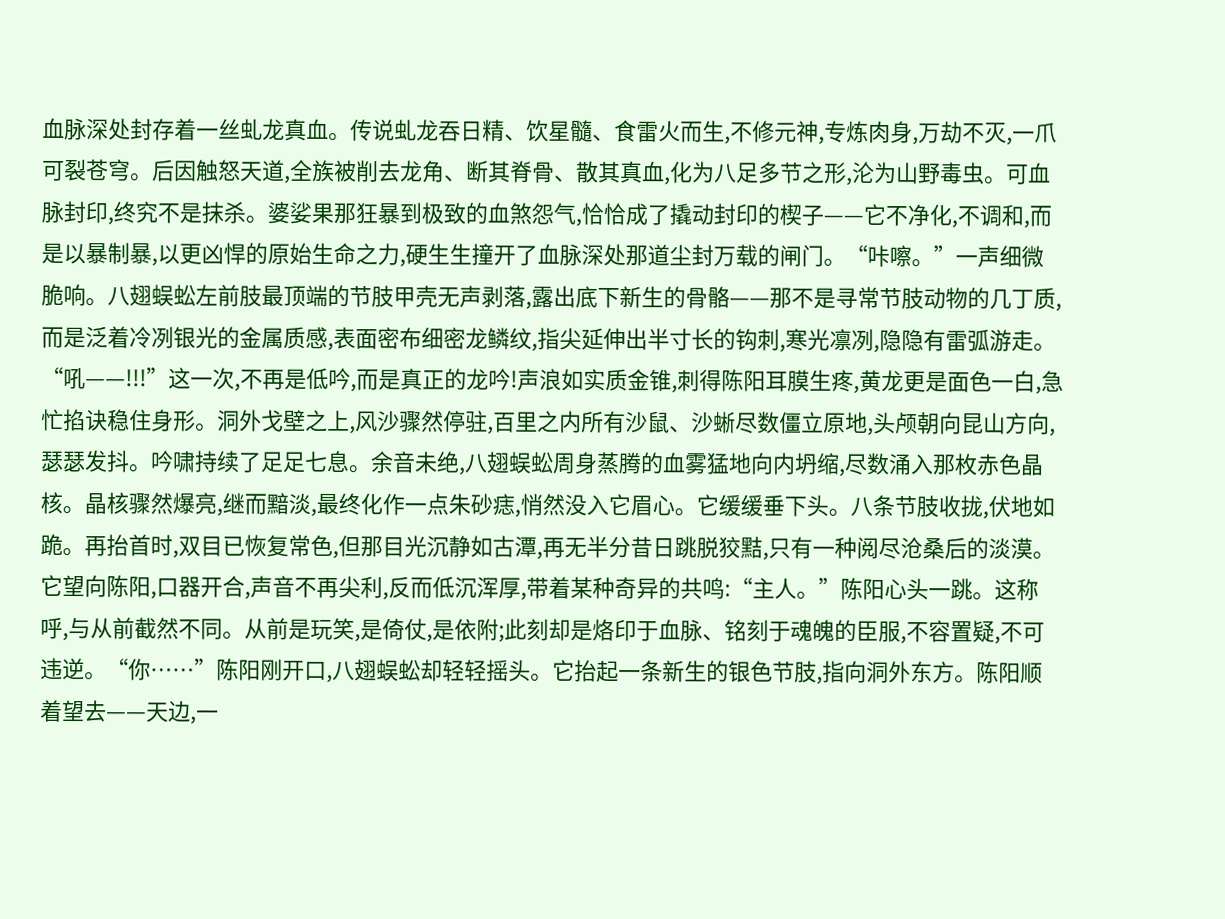血脉深处封存着一丝虬龙真血。传说虬龙吞日精、饮星髓、食雷火而生,不修元神,专炼肉身,万劫不灭,一爪可裂苍穹。后因触怒天道,全族被削去龙角、断其脊骨、散其真血,化为八足多节之形,沦为山野毒虫。可血脉封印,终究不是抹杀。婆娑果那狂暴到极致的血煞怨气,恰恰成了撬动封印的楔子——它不净化,不调和,而是以暴制暴,以更凶悍的原始生命之力,硬生生撞开了血脉深处那道尘封万载的闸门。“咔嚓。”一声细微脆响。八翅蜈蚣左前肢最顶端的节肢甲壳无声剥落,露出底下新生的骨骼——那不是寻常节肢动物的几丁质,而是泛着冷冽银光的金属质感,表面密布细密龙鳞纹,指尖延伸出半寸长的钩刺,寒光凛冽,隐隐有雷弧游走。“吼——!!!”这一次,不再是低吟,而是真正的龙吟!声浪如实质金锥,刺得陈阳耳膜生疼,黄龙更是面色一白,急忙掐诀稳住身形。洞外戈壁之上,风沙骤然停驻,百里之内所有沙鼠、沙蜥尽数僵立原地,头颅朝向昆山方向,瑟瑟发抖。吟啸持续了足足七息。余音未绝,八翅蜈蚣周身蒸腾的血雾猛地向内坍缩,尽数涌入那枚赤色晶核。晶核骤然爆亮,继而黯淡,最终化作一点朱砂痣,悄然没入它眉心。它缓缓垂下头。八条节肢收拢,伏地如跪。再抬首时,双目已恢复常色,但那目光沉静如古潭,再无半分昔日跳脱狡黠,只有一种阅尽沧桑后的淡漠。它望向陈阳,口器开合,声音不再尖利,反而低沉浑厚,带着某种奇异的共鸣:“主人。”陈阳心头一跳。这称呼,与从前截然不同。从前是玩笑,是倚仗,是依附;此刻却是烙印于血脉、铭刻于魂魄的臣服,不容置疑,不可违逆。“你……”陈阳刚开口,八翅蜈蚣却轻轻摇头。它抬起一条新生的银色节肢,指向洞外东方。陈阳顺着望去——天边,一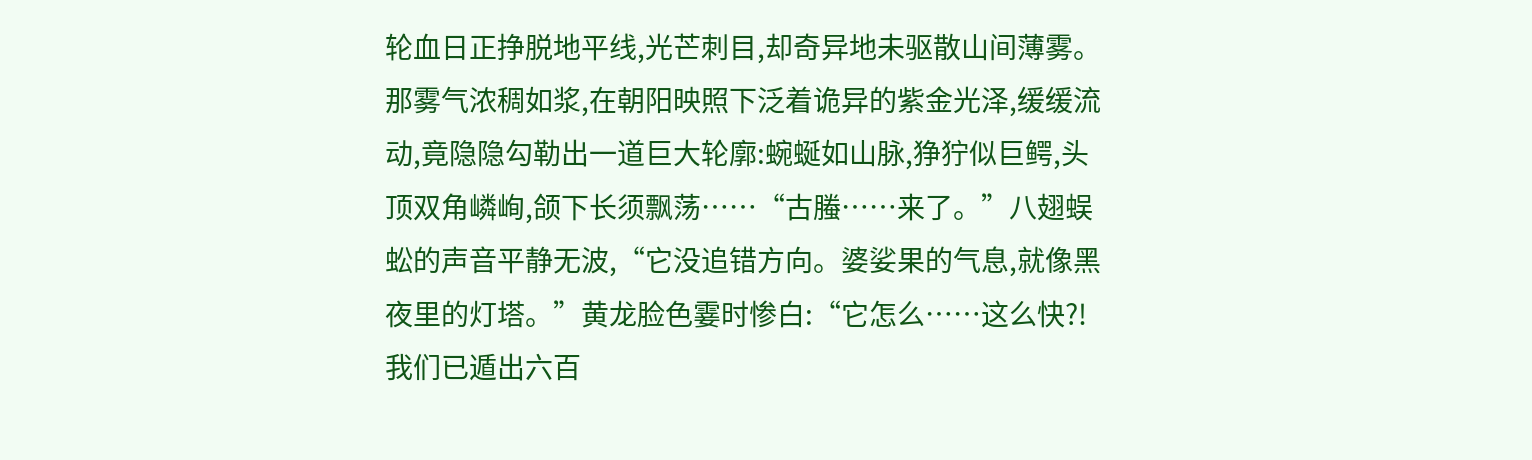轮血日正挣脱地平线,光芒刺目,却奇异地未驱散山间薄雾。那雾气浓稠如浆,在朝阳映照下泛着诡异的紫金光泽,缓缓流动,竟隐隐勾勒出一道巨大轮廓:蜿蜒如山脉,狰狞似巨鳄,头顶双角嶙峋,颌下长须飘荡……“古螣……来了。”八翅蜈蚣的声音平静无波,“它没追错方向。婆娑果的气息,就像黑夜里的灯塔。”黄龙脸色霎时惨白:“它怎么……这么快?!我们已遁出六百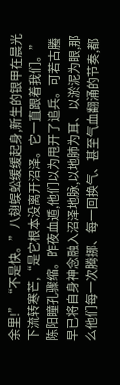余里!”“不是快。”八翅蜈蚣缓缓起身,新生的银甲在晨光下流转寒芒,“是它根本没离开沼泽。它一直跟着我们。”陈阳瞳孔骤缩。昨夜血遁,他们以为甩开了追兵。可若古螣早已将自身神念融入沼泽地脉,以地肺为耳、以淤泥为眼,那么他们每一次腾挪、每一回换气、甚至气血翻涌的节奏,都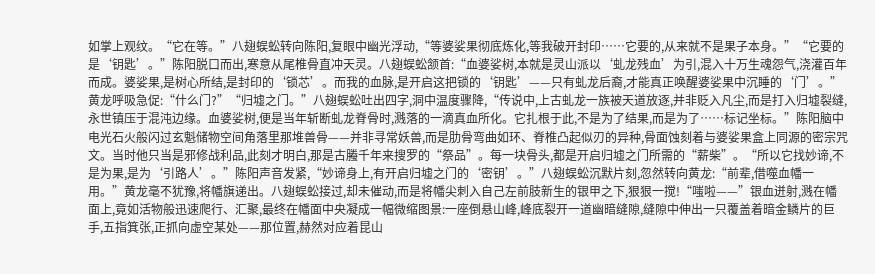如掌上观纹。“它在等。”八翅蜈蚣转向陈阳,复眼中幽光浮动,“等婆娑果彻底炼化,等我破开封印……它要的,从来就不是果子本身。”“它要的是‘钥匙’。”陈阳脱口而出,寒意从尾椎骨直冲天灵。八翅蜈蚣颔首:“血婆娑树,本就是灵山派以‘虬龙残血’为引,混入十万生魂怨气,浇灌百年而成。婆娑果,是树心所结,是封印的‘锁芯’。而我的血脉,是开启这把锁的‘钥匙’——只有虬龙后裔,才能真正唤醒婆娑果中沉睡的‘门’。”黄龙呼吸急促:“什么门?”“归墟之门。”八翅蜈蚣吐出四字,洞中温度骤降,“传说中,上古虬龙一族被天道放逐,并非贬入凡尘,而是打入归墟裂缝,永世镇压于混沌边缘。血婆娑树,便是当年斩断虬龙脊骨时,溅落的一滴真血所化。它扎根于此,不是为了结果,而是为了……标记坐标。”陈阳脑中电光石火般闪过玄魁储物空间角落里那堆兽骨——并非寻常妖兽,而是肋骨弯曲如环、脊椎凸起似刃的异种,骨面蚀刻着与婆娑果盒上同源的密宗咒文。当时他只当是邪修战利品,此刻才明白,那是古螣千年来搜罗的“祭品”。每一块骨头,都是开启归墟之门所需的“薪柴”。“所以它找妙谛,不是为果,是为‘引路人’。”陈阳声音发紧,“妙谛身上,有开启归墟之门的‘密钥’。”八翅蜈蚣沉默片刻,忽然转向黄龙:“前辈,借噬血幡一用。”黄龙毫不犹豫,将幡旗递出。八翅蜈蚣接过,却未催动,而是将幡尖刺入自己左前肢新生的银甲之下,狠狠一搅!“嗤啦——”银血迸射,溅在幡面上,竟如活物般迅速爬行、汇聚,最终在幡面中央凝成一幅微缩图景:一座倒悬山峰,峰底裂开一道幽暗缝隙,缝隙中伸出一只覆盖着暗金鳞片的巨手,五指箕张,正抓向虚空某处——那位置,赫然对应着昆山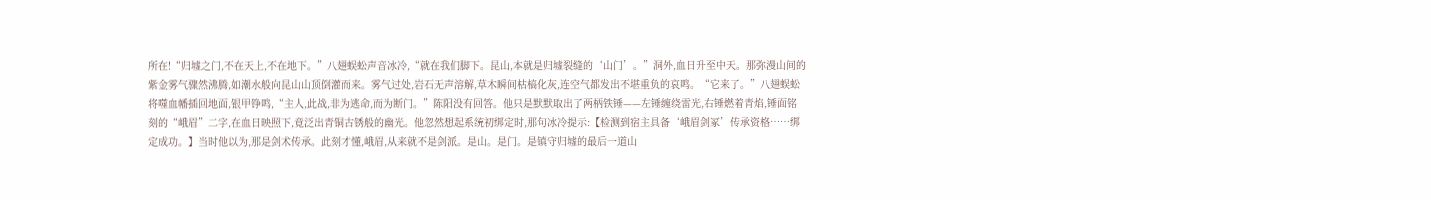所在!“归墟之门,不在天上,不在地下。”八翅蜈蚣声音冰冷,“就在我们脚下。昆山,本就是归墟裂缝的‘山门’。”洞外,血日升至中天。那弥漫山间的紫金雾气骤然沸腾,如潮水般向昆山山顶倒灌而来。雾气过处,岩石无声溶解,草木瞬间枯槁化灰,连空气都发出不堪重负的哀鸣。“它来了。”八翅蜈蚣将噬血幡插回地面,银甲铮鸣,“主人,此战,非为逃命,而为断门。”陈阳没有回答。他只是默默取出了两柄铁锤——左锤缠绕雷光,右锤燃着青焰,锤面铭刻的“峨眉”二字,在血日映照下,竟泛出青铜古锈般的幽光。他忽然想起系统初绑定时,那句冰冷提示:【检测到宿主具备‘峨眉剑冢’传承资格……绑定成功。】当时他以为,那是剑术传承。此刻才懂,峨眉,从来就不是剑派。是山。是门。是镇守归墟的最后一道山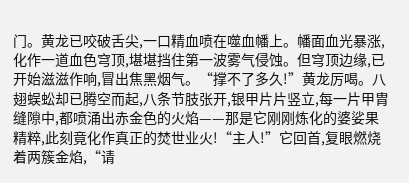门。黄龙已咬破舌尖,一口精血喷在噬血幡上。幡面血光暴涨,化作一道血色穹顶,堪堪挡住第一波雾气侵蚀。但穹顶边缘,已开始滋滋作响,冒出焦黑烟气。“撑不了多久!”黄龙厉喝。八翅蜈蚣却已腾空而起,八条节肢张开,银甲片片竖立,每一片甲胄缝隙中,都喷涌出赤金色的火焰——那是它刚刚炼化的婆娑果精粹,此刻竟化作真正的焚世业火!“主人!”它回首,复眼燃烧着两簇金焰,“请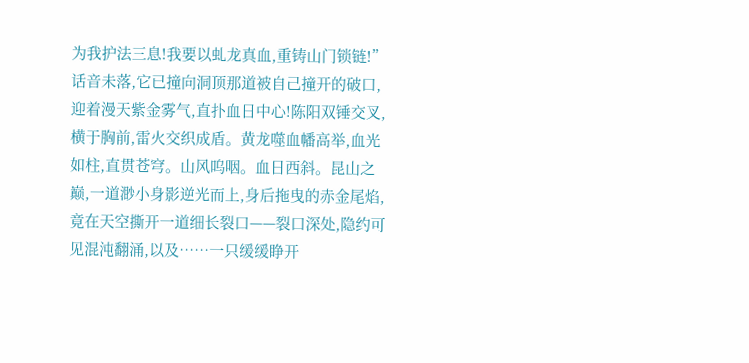为我护法三息!我要以虬龙真血,重铸山门锁链!”话音未落,它已撞向洞顶那道被自己撞开的破口,迎着漫天紫金雾气,直扑血日中心!陈阳双锤交叉,横于胸前,雷火交织成盾。黄龙噬血幡高举,血光如柱,直贯苍穹。山风呜咽。血日西斜。昆山之巅,一道渺小身影逆光而上,身后拖曳的赤金尾焰,竟在天空撕开一道细长裂口——裂口深处,隐约可见混沌翻涌,以及……一只缓缓睁开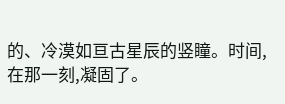的、冷漠如亘古星辰的竖瞳。时间,在那一刻,凝固了。